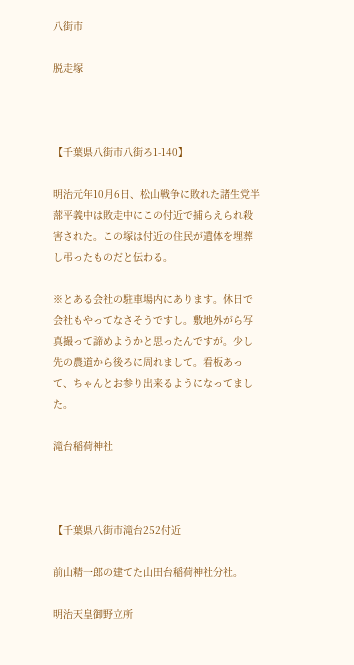八街市

脱走塚



【千葉県八街市八街ろ1-140】

明治元年10月6日、松山戦争に敗れた諸生党半蔀平義中は敗走中にこの付近で捕らえられ殺害された。この塚は付近の住民が遺体を埋葬し弔ったものだと伝わる。

※とある会社の駐車場内にあります。休日で会社もやってなさそうですし。敷地外がら写真撮って諦めようかと思ったんですが。少し先の農道から後ろに周れまして。看板あって、ちゃんとお参り出来るようになってました。

滝台稲荷神社



【千葉県八街市滝台252付近

前山精一郎の建てた山田台稲荷神社分社。

明治天皇御野立所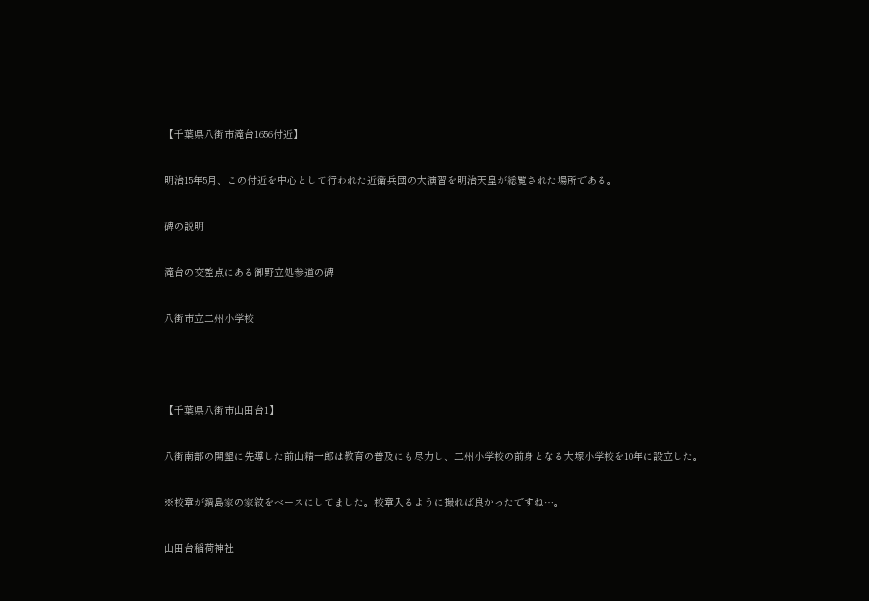【千葉県八街市滝台1656付近】

明治15年5月、この付近を中心として行われた近衛兵団の大演習を明治天皇が総覧された場所である。

碑の説明

滝台の交差点にある御野立処参道の碑

八街市立二州小学校



【千葉県八街市山田台1】

八街南部の開墾に先導した前山精一郎は教育の普及にも尽力し、二州小学校の前身となる大塚小学校を10年に設立した。

※校章が鍋島家の家紋をベースにしてました。校章入るように撮れば良かったですね…。

山田台稲荷神社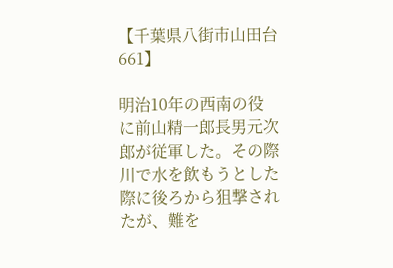【千葉県八街市山田台661】

明治10年の西南の役に前山精一郎長男元次郎が従軍した。その際川で水を飲もうとした際に後ろから狙撃されたが、難を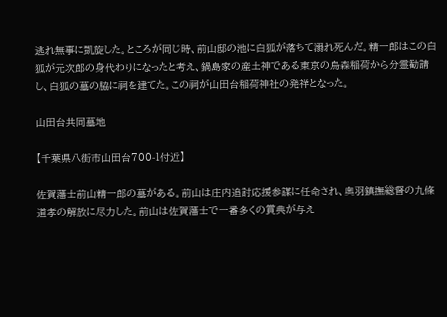逃れ無事に凱旋した。ところが同じ時、前山邸の池に白狐が落ちて溺れ死んだ。精一郎はこの白狐が元次郎の身代わりになったと考え、鍋島家の産土神である東京の烏森稲荷から分霊勧請し、白狐の墓の脇に祠を建てた。この祠が山田台稲荷神社の発祥となった。

山田台共同墓地

【千葉県八街市山田台700-1付近】

佐賀藩士前山精一郎の墓がある。前山は庄内追討応援参謀に任命され、奥羽鎮撫総督の九條道孝の解放に尽力した。前山は佐賀藩士で一番多くの賞典が与え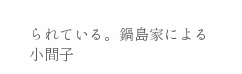られている。鍋島家による小間子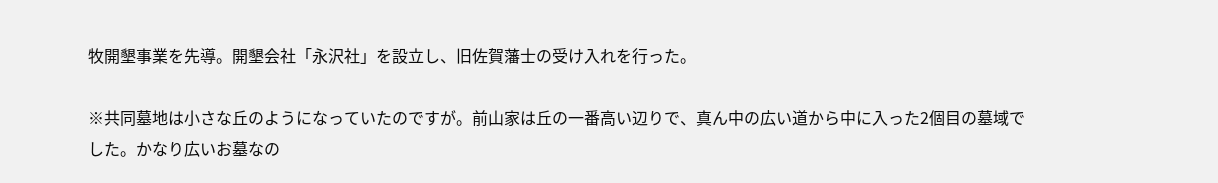牧開墾事業を先導。開墾会社「永沢社」を設立し、旧佐賀藩士の受け入れを行った。

※共同墓地は小さな丘のようになっていたのですが。前山家は丘の一番高い辺りで、真ん中の広い道から中に入った2個目の墓域でした。かなり広いお墓なの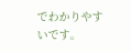でわかりやすいです。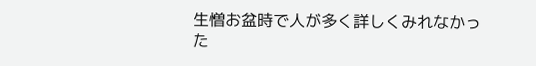生憎お盆時で人が多く詳しくみれなかった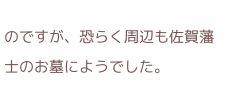のですが、恐らく周辺も佐賀藩士のお墓にようでした。